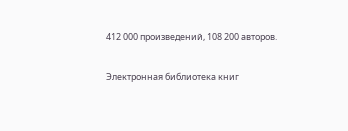412 000 произведений, 108 200 авторов.

Электронная библиотека книг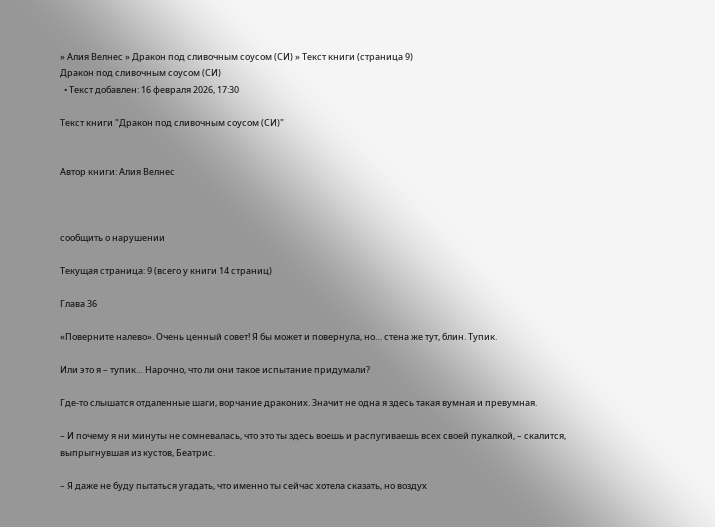» Алия Велнес » Дракон под сливочным соусом (СИ) » Текст книги (страница 9)
Дракон под сливочным соусом (СИ)
  • Текст добавлен: 16 февраля 2026, 17:30

Текст книги "Дракон под сливочным соусом (СИ)"


Автор книги: Алия Велнес



сообщить о нарушении

Текущая страница: 9 (всего у книги 14 страниц)

Глава 36

«Поверните налево». Очень ценный совет! Я бы может и повернула, но… стена же тут, блин. Тупик.

Или это я – тупик… Нарочно, что ли они такое испытание придумали?

Где-то слышатся отдаленные шаги, ворчание драконих. Значит не одна я здесь такая вумная и превумная.

– И почему я ни минуты не сомневалась, что это ты здесь воешь и распугиваешь всех своей пукалкой, – скалится, выпрыгнувшая из кустов, Беатрис.

– Я даже не буду пытаться угадать, что именно ты сейчас хотела сказать, но воздух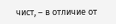чист, – в отличие от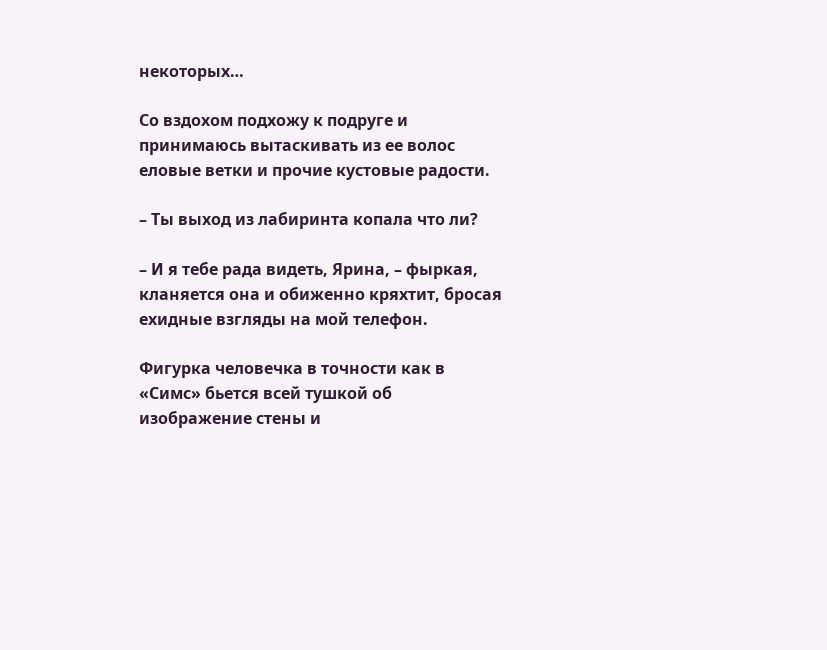некоторых…

Со вздохом подхожу к подруге и принимаюсь вытаскивать из ее волос еловые ветки и прочие кустовые радости.

– Ты выход из лабиринта копала что ли?

– И я тебе рада видеть, Ярина, – фыркая, кланяется она и обиженно кряхтит, бросая ехидные взгляды на мой телефон.

Фигурка человечка в точности как в «Симс» бьется всей тушкой об изображение стены и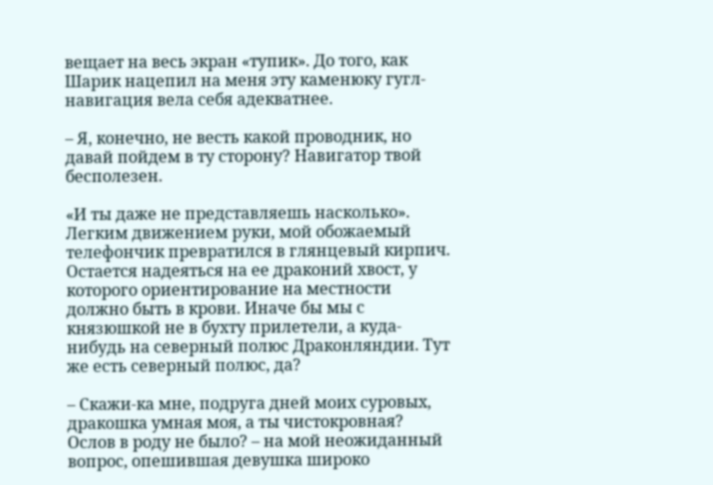вещает на весь экран «тупик». До того, как Шарик нацепил на меня эту каменюку гугл-навигация вела себя адекватнее.

– Я, конечно, не весть какой проводник, но давай пойдем в ту сторону? Навигатор твой бесполезен.

«И ты даже не представляешь насколько». Легким движением руки, мой обожаемый телефончик превратился в глянцевый кирпич. Остается надеяться на ее драконий хвост, у которого ориентирование на местности должно быть в крови. Иначе бы мы с князюшкой не в бухту прилетели, а куда-нибудь на северный полюс Драконляндии. Тут же есть северный полюс, да?

– Скажи-ка мне, подруга дней моих суровых, дракошка умная моя, а ты чистокровная? Ослов в роду не было? – на мой неожиданный вопрос, опешившая девушка широко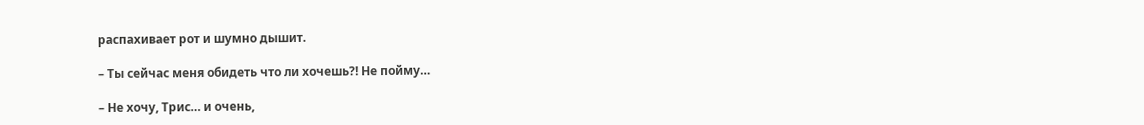распахивает рот и шумно дышит.

– Ты сейчас меня обидеть что ли хочешь?! Не пойму…

– Не хочу, Трис… и очень,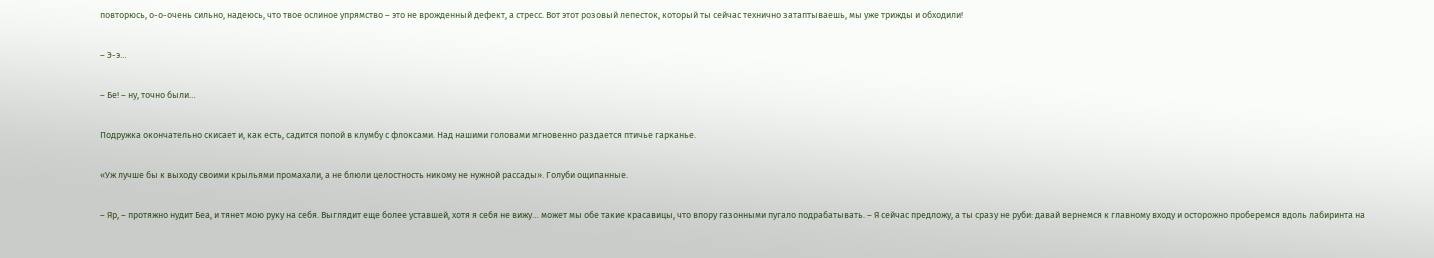повторюсь, о-о-очень сильно, надеюсь, что твое ослиное упрямство – это не врожденный дефект, а стресс. Вот этот розовый лепесток, который ты сейчас технично затаптываешь, мы уже трижды и обходили!

– Э-э…

– Бе! – ну, точно были…

Подружка окончательно скисает и, как есть, садится попой в клумбу с флоксами. Над нашими головами мгновенно раздается птичье гарканье.

«Уж лучше бы к выходу своими крыльями промахали, а не блюли целостность никому не нужной рассады». Голуби ощипанные.

– Яр, – протяжно нудит Беа, и тянет мою руку на себя. Выглядит еще более уставшей, хотя я себя не вижу… может мы обе такие красавицы, что впору газонными пугало подрабатывать. – Я сейчас предложу, а ты сразу не руби: давай вернемся к главному входу и осторожно проберемся вдоль лабиринта на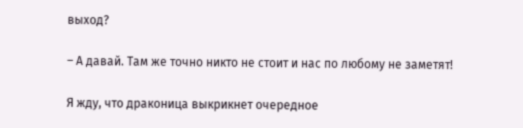выход?

– А давай. Там же точно никто не стоит и нас по любому не заметят!

Я жду, что драконица выкрикнет очередное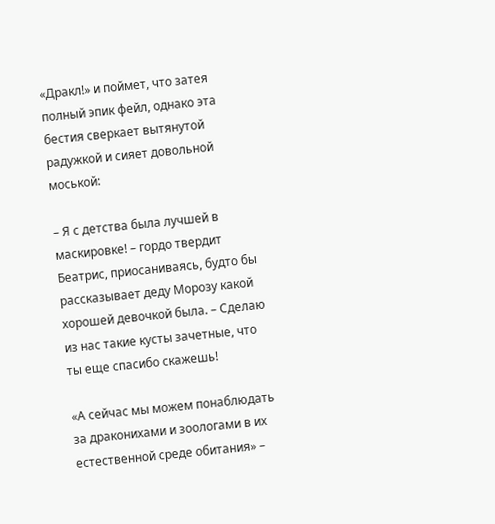«Дракл!» и поймет, что затея полный эпик фейл, однако эта бестия сверкает вытянутой радужкой и сияет довольной моськой:

– Я с детства была лучшей в маскировке! – гордо твердит Беатрис, приосаниваясь, будто бы рассказывает деду Морозу какой хорошей девочкой была. – Сделаю из нас такие кусты зачетные, что ты еще спасибо скажешь!

«А сейчас мы можем понаблюдать за драконихами и зоологами в их естественной среде обитания» –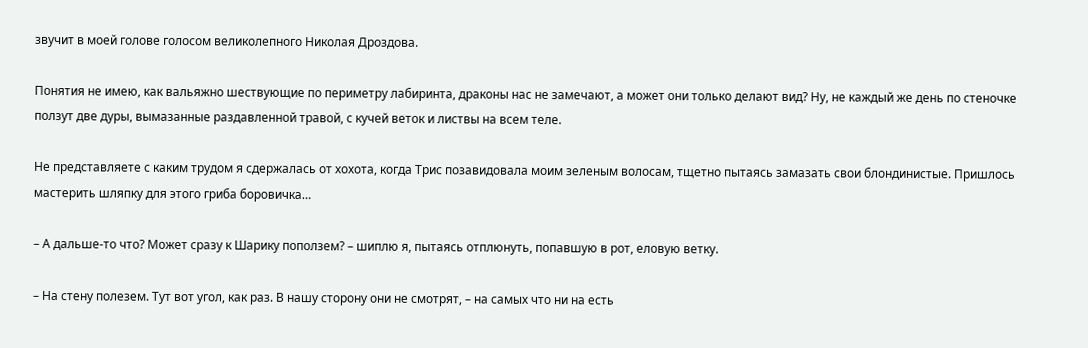звучит в моей голове голосом великолепного Николая Дроздова.

Понятия не имею, как вальяжно шествующие по периметру лабиринта, драконы нас не замечают, а может они только делают вид? Ну, не каждый же день по стеночке ползут две дуры, вымазанные раздавленной травой, с кучей веток и листвы на всем теле.

Не представляете с каким трудом я сдержалась от хохота, когда Трис позавидовала моим зеленым волосам, тщетно пытаясь замазать свои блондинистые. Пришлось мастерить шляпку для этого гриба боровичка…

– А дальше-то что? Может сразу к Шарику поползем? – шиплю я, пытаясь отплюнуть, попавшую в рот, еловую ветку.

– На стену полезем. Тут вот угол, как раз. В нашу сторону они не смотрят, – на самых что ни на есть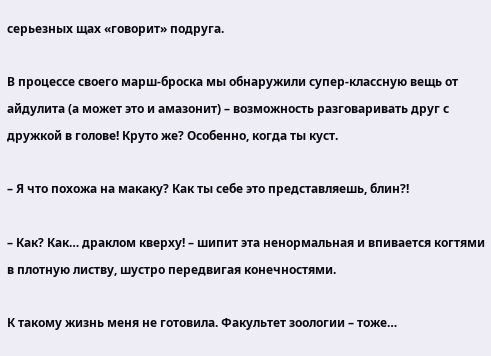серьезных щах «говорит» подруга.

В процессе своего марш-броска мы обнаружили супер-классную вещь от айдулита (а может это и амазонит) – возможность разговаривать друг с дружкой в голове! Круто же? Особенно, когда ты куст.

– Я что похожа на макаку? Как ты себе это представляешь, блин?!

– Как? Как… драклом кверху! – шипит эта ненормальная и впивается когтями в плотную листву, шустро передвигая конечностями.

К такому жизнь меня не готовила. Факультет зоологии – тоже…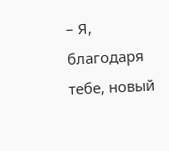– Я, благодаря тебе, новый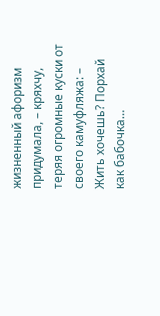жизненный афоризм придумала, – кряхчу, теряя огромные куски от своего камуфляжа: – Жить хочешь? Порхай как бабочка…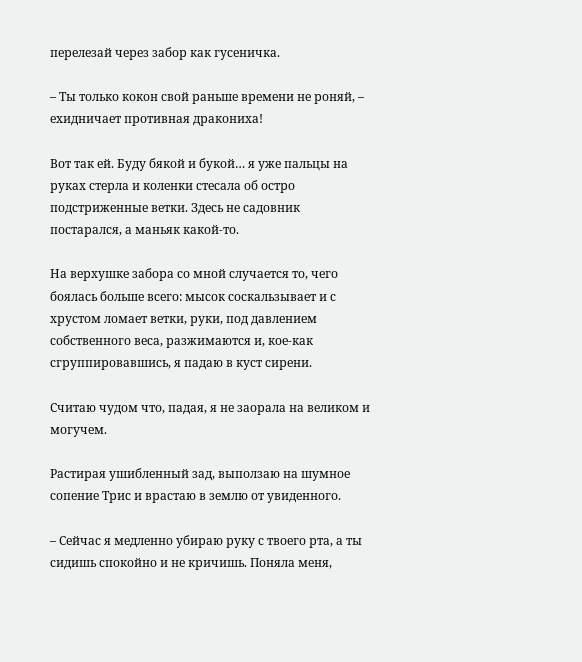перелезай через забор как гусеничка.

– Ты только кокон свой раньше времени не роняй, – ехидничает противная дракониха!

Вот так ей. Буду бякой и букой… я уже пальцы на руках стерла и коленки стесала об остро подстриженные ветки. Здесь не садовник постарался, а маньяк какой-то.

На верхушке забора со мной случается то, чего боялась больше всего: мысок соскальзывает и с хрустом ломает ветки, руки, под давлением собственного веса, разжимаются и, кое-как сгруппировавшись, я падаю в куст сирени.

Считаю чудом что, падая, я не заорала на великом и могучем.

Растирая ушибленный зад, выползаю на шумное сопение Трис и врастаю в землю от увиденного.

– Сейчас я медленно убираю руку с твоего рта, а ты сидишь спокойно и не кричишь. Поняла меня,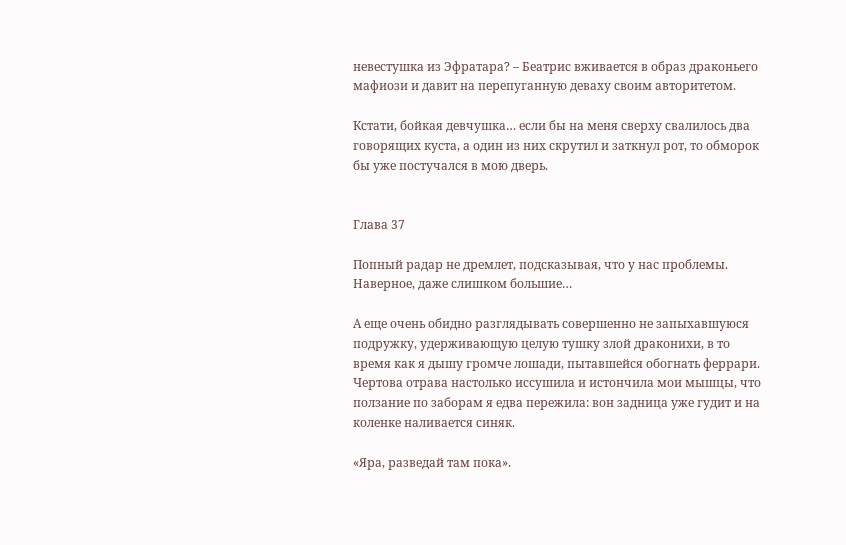невестушка из Эфратара? – Беатрис вживается в образ драконьего мафиози и давит на перепуганную деваху своим авторитетом.

Кстати, бойкая девчушка… если бы на меня сверху свалилось два говорящих куста, а один из них скрутил и заткнул рот, то обморок бы уже постучался в мою дверь.


Глава 37

Попный радар не дремлет, подсказывая, что у нас проблемы. Наверное, даже слишком большие…

А еще очень обидно разглядывать совершенно не запыхавшуюся подружку, удерживающую целую тушку злой драконихи, в то время как я дышу громче лошади, пытавшейся обогнать феррари. Чертова отрава настолько иссушила и истончила мои мышцы, что ползание по заборам я едва пережила: вон задница уже гудит и на коленке наливается синяк.

«Яра, разведай там пока».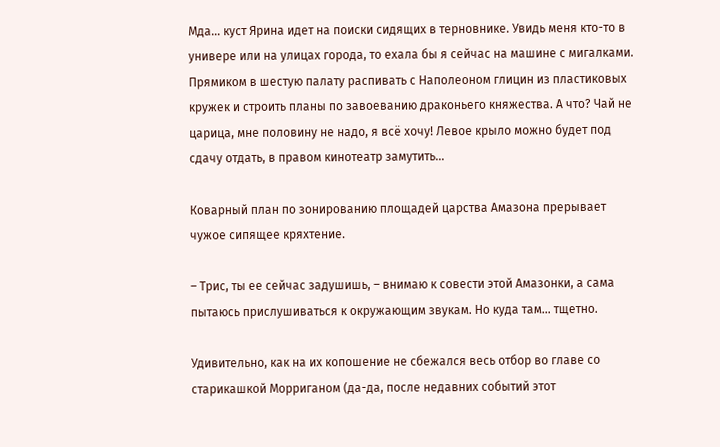Мда… куст Ярина идет на поиски сидящих в терновнике. Увидь меня кто-то в универе или на улицах города, то ехала бы я сейчас на машине с мигалками. Прямиком в шестую палату распивать с Наполеоном глицин из пластиковых кружек и строить планы по завоеванию драконьего княжества. А что? Чай не царица, мне половину не надо, я всё хочу! Левое крыло можно будет под сдачу отдать, в правом кинотеатр замутить…

Коварный план по зонированию площадей царства Амазона прерывает чужое сипящее кряхтение.

– Трис, ты ее сейчас задушишь, – внимаю к совести этой Амазонки, а сама пытаюсь прислушиваться к окружающим звукам. Но куда там… тщетно.

Удивительно, как на их копошение не сбежался весь отбор во главе со старикашкой Морриганом (да-да, после недавних событий этот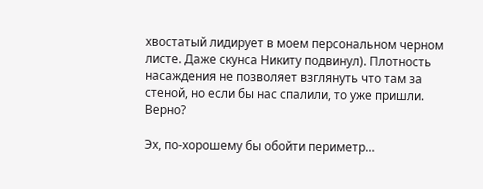хвостатый лидирует в моем персональном черном листе. Даже скунса Никиту подвинул). Плотность насаждения не позволяет взглянуть что там за стеной, но если бы нас спалили, то уже пришли. Верно?

Эх, по-хорошему бы обойти периметр…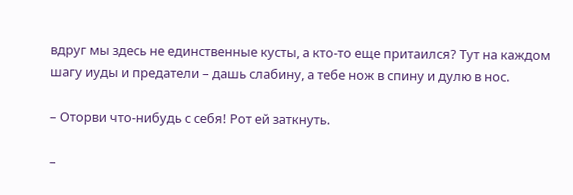вдруг мы здесь не единственные кусты, а кто-то еще притаился? Тут на каждом шагу иуды и предатели – дашь слабину, а тебе нож в спину и дулю в нос.

– Оторви что-нибудь с себя! Рот ей заткнуть.

–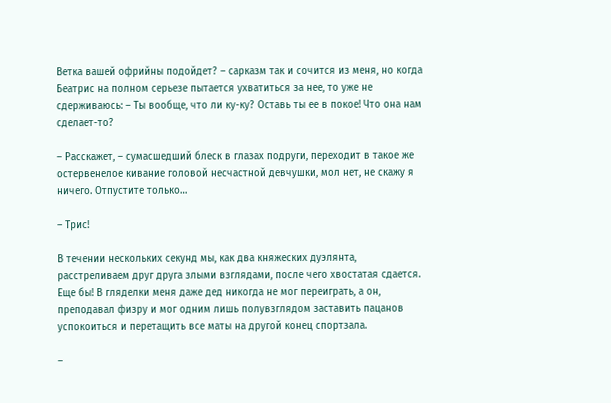Ветка вашей офрийны подойдет? – сарказм так и сочится из меня, но когда Беатрис на полном серьезе пытается ухватиться за нее, то уже не сдерживаюсь: – Ты вообще, что ли ку-ку? Оставь ты ее в покое! Что она нам сделает-то?

– Расскажет, – сумасшедший блеск в глазах подруги, переходит в такое же остервенелое кивание головой несчастной девчушки, мол нет, не скажу я ничего. Отпустите только…

– Трис!

В течении нескольких секунд мы, как два княжеских дуэлянта, расстреливаем друг друга злыми взглядами, после чего хвостатая сдается. Еще бы! В гляделки меня даже дед никогда не мог переиграть, а он, преподавал физру и мог одним лишь полувзглядом заставить пацанов успокоиться и перетащить все маты на другой конец спортзала.

–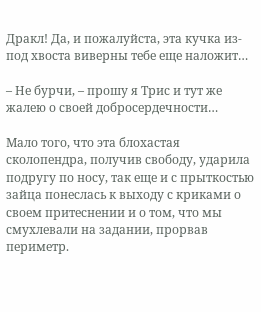Дракл! Да, и пожалуйста, эта кучка из-под хвоста виверны тебе еще наложит…

– Не бурчи, – прошу я Трис и тут же жалею о своей добросердечности…

Мало того, что эта блохастая сколопендра, получив свободу, ударила подругу по носу, так еще и с прыткостью зайца понеслась к выходу с криками о своем притеснении и о том, что мы смухлевали на задании, прорвав периметр.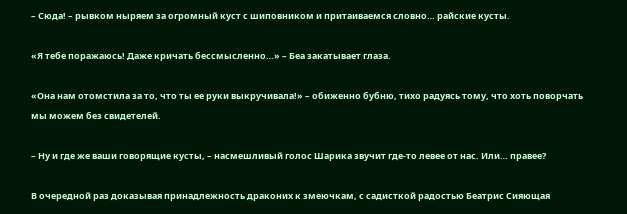– Сюда! – рывком ныряем за огромный куст с шиповником и притаиваемся словно… райские кусты.

«Я тебе поражаюсь! Даже кричать бессмысленно…» – Беа закатывает глаза.

«Она нам отомстила за то, что ты ее руки выкручивала!» – обиженно бубню, тихо радуясь тому, что хоть поворчать мы можем без свидетелей.

– Ну и где же ваши говорящие кусты, – насмешливый голос Шарика звучит где-то левее от нас. Или… правее?

В очередной раз доказывая принадлежность драконих к змеючкам, с садисткой радостью Беатрис Сияющая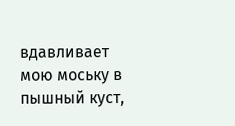вдавливает мою моську в пышный куст,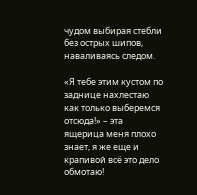чудом выбирая стебли без острых шипов, наваливаясь следом.

«Я тебе этим кустом по заднице нахлестаю как только выберемся отсюда!» – эта ящерица меня плохо знает, я же еще и крапивой всё это дело обмотаю!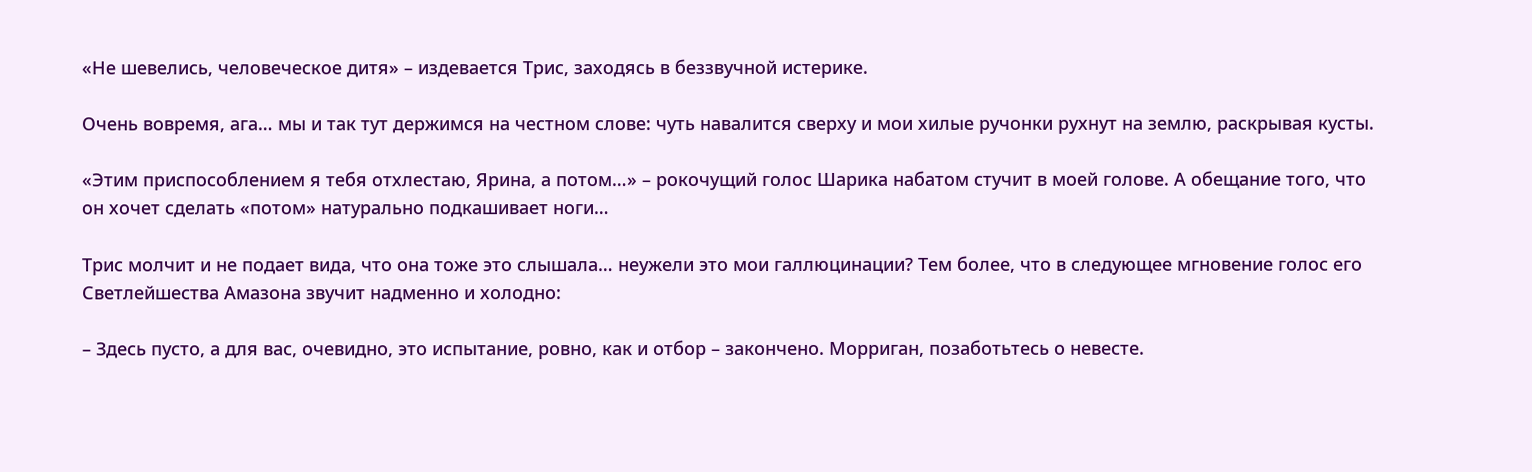«Не шевелись, человеческое дитя» – издевается Трис, заходясь в беззвучной истерике.

Очень вовремя, ага… мы и так тут держимся на честном слове: чуть навалится сверху и мои хилые ручонки рухнут на землю, раскрывая кусты.

«Этим приспособлением я тебя отхлестаю, Ярина, а потом…» – рокочущий голос Шарика набатом стучит в моей голове. А обещание того, что он хочет сделать «потом» натурально подкашивает ноги…

Трис молчит и не подает вида, что она тоже это слышала… неужели это мои галлюцинации? Тем более, что в следующее мгновение голос его Светлейшества Амазона звучит надменно и холодно:

– Здесь пусто, а для вас, очевидно, это испытание, ровно, как и отбор – закончено. Морриган, позаботьтесь о невесте.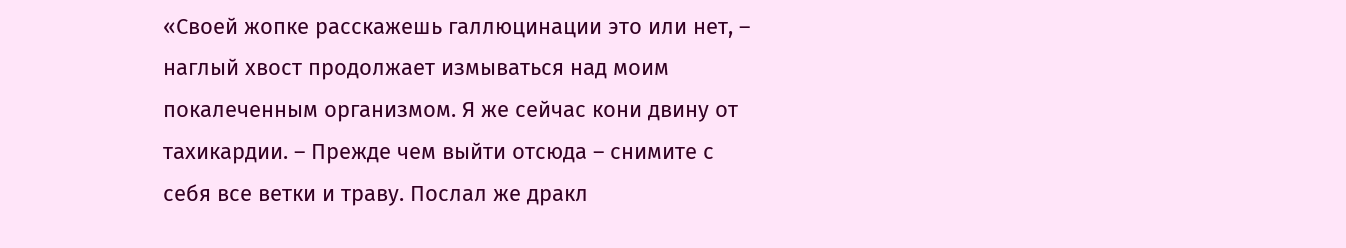«Своей жопке расскажешь галлюцинации это или нет, – наглый хвост продолжает измываться над моим покалеченным организмом. Я же сейчас кони двину от тахикардии. – Прежде чем выйти отсюда – снимите с себя все ветки и траву. Послал же дракл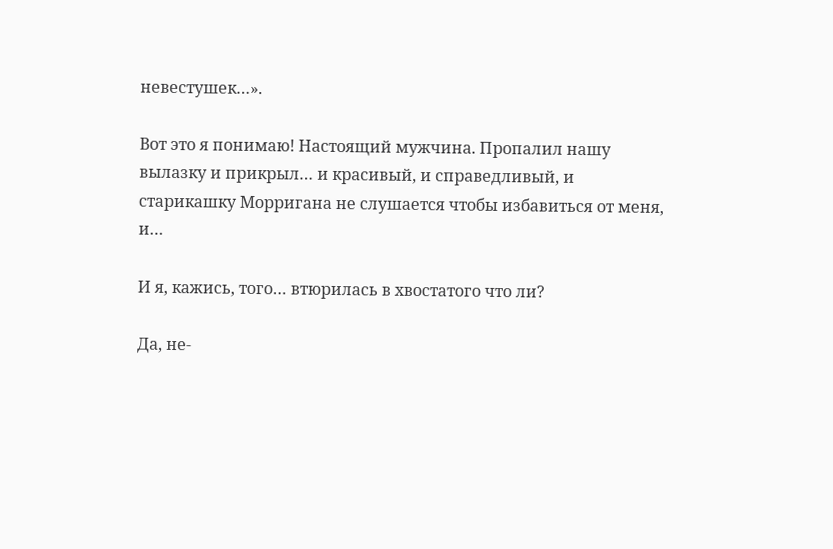невестушек…».

Вот это я понимаю! Настоящий мужчина. Пропалил нашу вылазку и прикрыл… и красивый, и справедливый, и старикашку Морригана не слушается чтобы избавиться от меня, и…

И я, кажись, того… втюрилась в хвостатого что ли?

Да, не-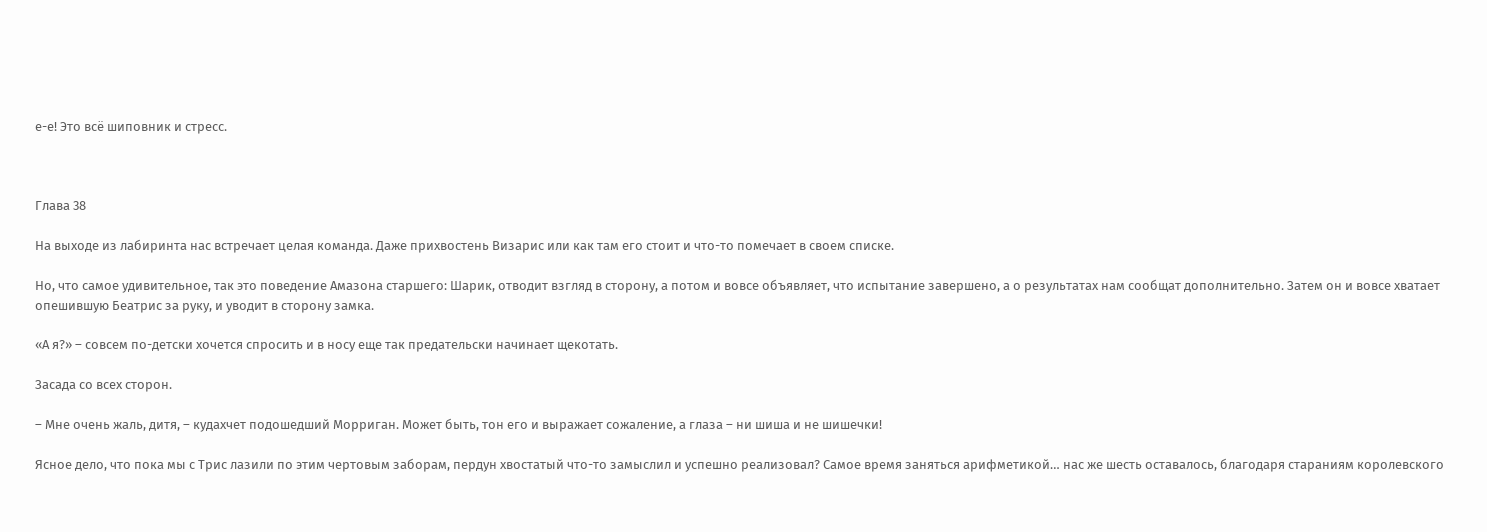е-е! Это всё шиповник и стресс.



Глава 38

На выходе из лабиринта нас встречает целая команда. Даже прихвостень Визарис или как там его стоит и что-то помечает в своем списке.

Но, что самое удивительное, так это поведение Амазона старшего: Шарик, отводит взгляд в сторону, а потом и вовсе объявляет, что испытание завершено, а о результатах нам сообщат дополнительно. Затем он и вовсе хватает опешившую Беатрис за руку, и уводит в сторону замка.

«А я?» – совсем по-детски хочется спросить и в носу еще так предательски начинает щекотать.

Засада со всех сторон.

– Мне очень жаль, дитя, – кудахчет подошедший Морриган. Может быть, тон его и выражает сожаление, а глаза – ни шиша и не шишечки!

Ясное дело, что пока мы с Трис лазили по этим чертовым заборам, пердун хвостатый что-то замыслил и успешно реализовал? Самое время заняться арифметикой… нас же шесть оставалось, благодаря стараниям королевского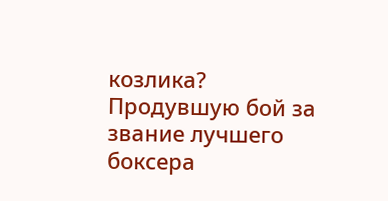козлика? Продувшую бой за звание лучшего боксера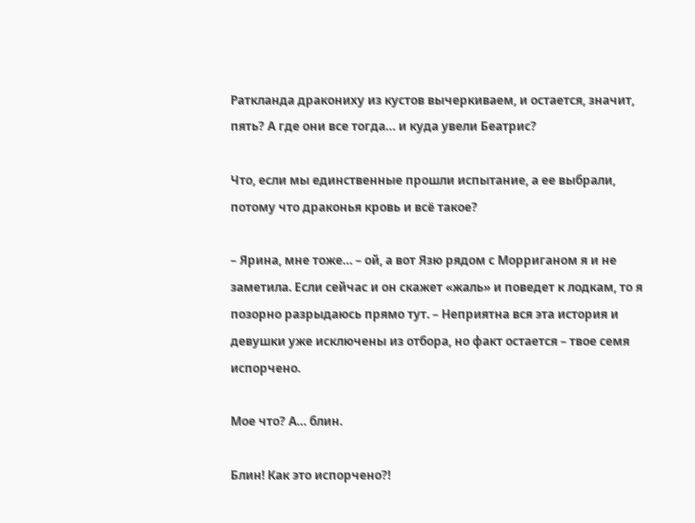Раткланда дракониху из кустов вычеркиваем, и остается, значит, пять? А где они все тогда… и куда увели Беатрис?

Что, если мы единственные прошли испытание, а ее выбрали, потому что драконья кровь и всё такое?

– Ярина, мне тоже… – ой, а вот Язю рядом с Морриганом я и не заметила. Если сейчас и он скажет «жаль» и поведет к лодкам, то я позорно разрыдаюсь прямо тут. – Неприятна вся эта история и девушки уже исключены из отбора, но факт остается – твое семя испорчено.

Мое что? А… блин.

Блин! Как это испорчено?!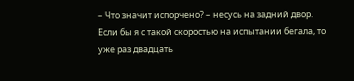– Что значит испорчено? – несусь на задний двор. Если бы я с такой скоростью на испытании бегала, то уже раз двадцать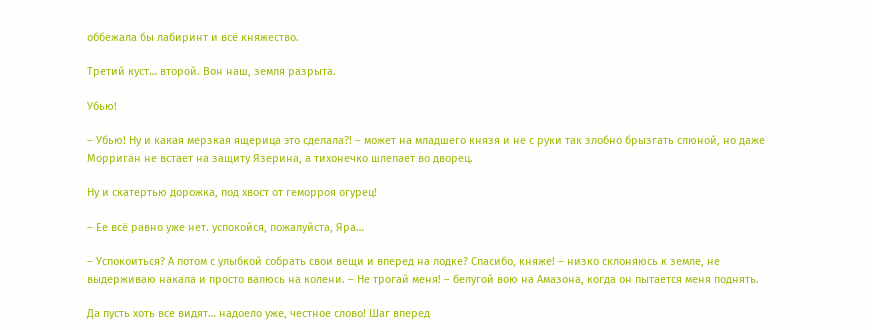оббежала бы лабиринт и всё княжество.

Третий куст… второй. Вон наш, земля разрыта.

Убью!

– Убью! Ну и какая мерзкая ящерица это сделала?! – может на младшего князя и не с руки так злобно брызгать слюной, но даже Морриган не встает на защиту Язерина, а тихонечко шлепает во дворец.

Ну и скатертью дорожка, под хвост от геморроя огурец!

– Ее всё равно уже нет. успокойся, пожалуйста, Яра…

– Успокоиться? А потом с улыбкой собрать свои вещи и вперед на лодке? Спасибо, княже! – низко склоняюсь к земле, не выдерживаю накала и просто валюсь на колени. – Не трогай меня! – белугой вою на Амазона, когда он пытается меня поднять.

Да пусть хоть все видят… надоело уже, честное слово! Шаг вперед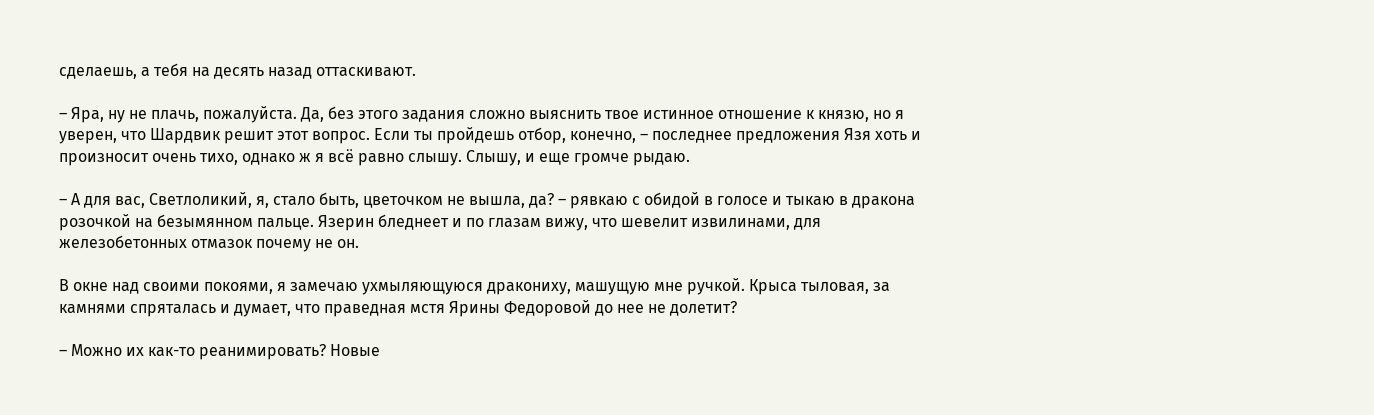сделаешь, а тебя на десять назад оттаскивают.

– Яра, ну не плачь, пожалуйста. Да, без этого задания сложно выяснить твое истинное отношение к князю, но я уверен, что Шардвик решит этот вопрос. Если ты пройдешь отбор, конечно, – последнее предложения Язя хоть и произносит очень тихо, однако ж я всё равно слышу. Слышу, и еще громче рыдаю.

– А для вас, Светлоликий, я, стало быть, цветочком не вышла, да? – рявкаю с обидой в голосе и тыкаю в дракона розочкой на безымянном пальце. Язерин бледнеет и по глазам вижу, что шевелит извилинами, для железобетонных отмазок почему не он.

В окне над своими покоями, я замечаю ухмыляющуюся дракониху, машущую мне ручкой. Крыса тыловая, за камнями спряталась и думает, что праведная мстя Ярины Федоровой до нее не долетит?

– Можно их как-то реанимировать? Новые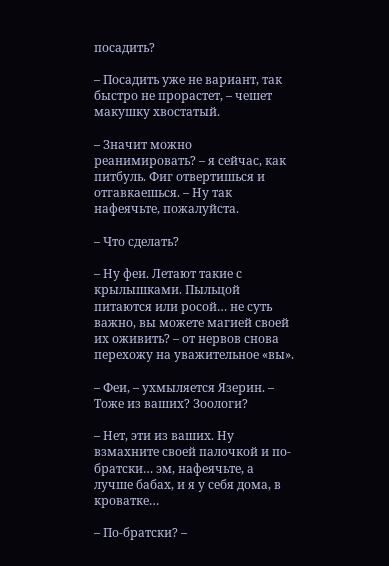посадить?

– Посадить уже не вариант, так быстро не прорастет, – чешет макушку хвостатый.

– Значит можно реанимировать? – я сейчас, как питбуль. Фиг отвертишься и отгавкаешься. – Ну так нафеячьте, пожалуйста.

– Что сделать?

– Ну феи. Летают такие с крылышками. Пыльцой питаются или росой… не суть важно, вы можете магией своей их оживить? – от нервов снова перехожу на уважительное «вы».

– Феи, – ухмыляется Язерин. – Тоже из ваших? Зоологи?

– Нет, эти из ваших. Ну взмахните своей палочкой и по-братски… эм, нафеячьте, а лучше бабах, и я у себя дома, в кроватке…

– По-братски? –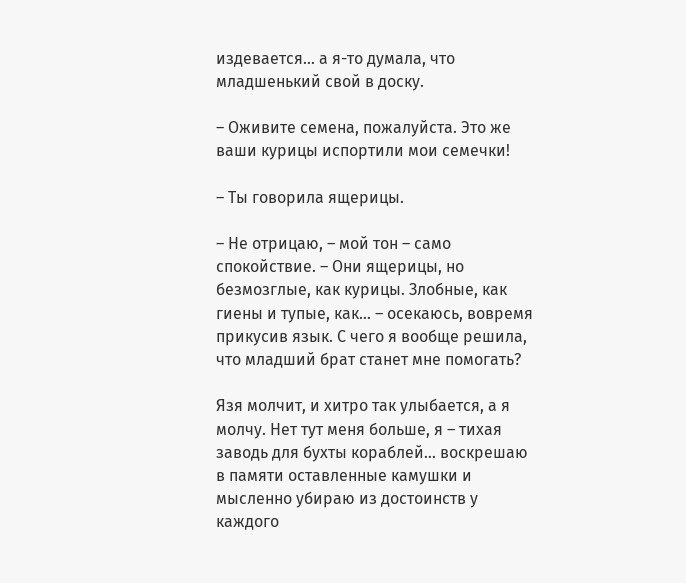издевается… а я-то думала, что младшенький свой в доску.

– Оживите семена, пожалуйста. Это же ваши курицы испортили мои семечки!

– Ты говорила ящерицы.

– Не отрицаю, – мой тон – само спокойствие. – Они ящерицы, но безмозглые, как курицы. Злобные, как гиены и тупые, как… – осекаюсь, вовремя прикусив язык. С чего я вообще решила, что младший брат станет мне помогать?

Язя молчит, и хитро так улыбается, а я молчу. Нет тут меня больше, я – тихая заводь для бухты кораблей… воскрешаю в памяти оставленные камушки и мысленно убираю из достоинств у каждого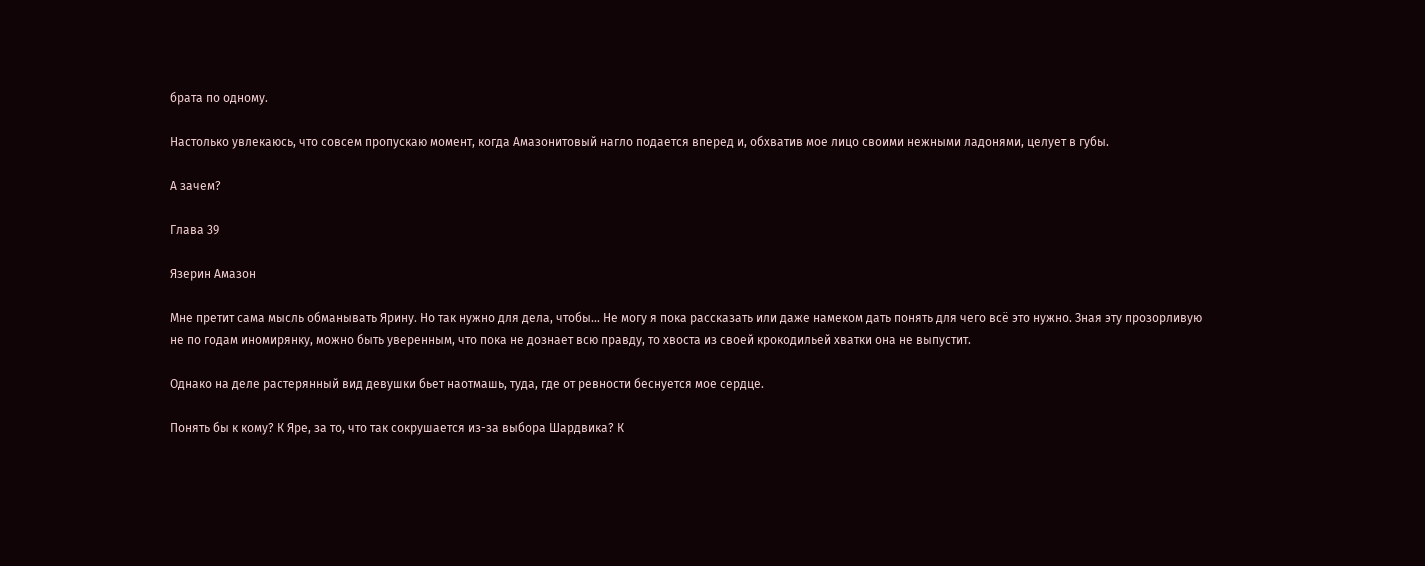брата по одному.

Настолько увлекаюсь, что совсем пропускаю момент, когда Амазонитовый нагло подается вперед и, обхватив мое лицо своими нежными ладонями, целует в губы.

А зачем?

Глава 39

Язерин Амазон

Мне претит сама мысль обманывать Ярину. Но так нужно для дела, чтобы… Не могу я пока рассказать или даже намеком дать понять для чего всё это нужно. Зная эту прозорливую не по годам иномирянку, можно быть уверенным, что пока не дознает всю правду, то хвоста из своей крокодильей хватки она не выпустит.

Однако на деле растерянный вид девушки бьет наотмашь, туда, где от ревности беснуется мое сердце.

Понять бы к кому? К Яре, за то, что так сокрушается из-за выбора Шардвика? К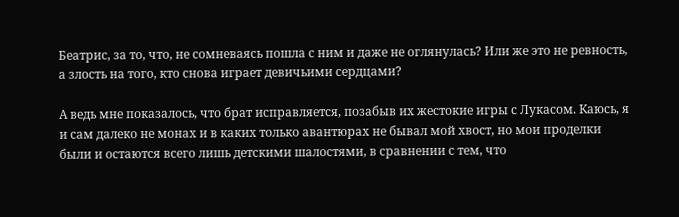Беатрис, за то, что, не сомневаясь пошла с ним и даже не оглянулась? Или же это не ревность, а злость на того, кто снова играет девичьими сердцами?

А ведь мне показалось, что брат исправляется, позабыв их жестокие игры с Лукасом. Каюсь, я и сам далеко не монах и в каких только авантюрах не бывал мой хвост, но мои проделки были и остаются всего лишь детскими шалостями, в сравнении с тем, что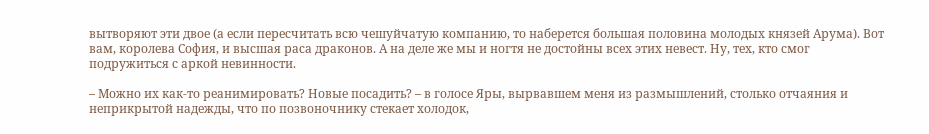вытворяют эти двое (а если пересчитать всю чешуйчатую компанию, то наберется большая половина молодых князей Арума). Вот вам, королева София, и высшая раса драконов. А на деле же мы и ногтя не достойны всех этих невест. Ну, тех, кто смог подружиться с аркой невинности.

– Можно их как-то реанимировать? Новые посадить? – в голосе Яры, вырвавшем меня из размышлений, столько отчаяния и неприкрытой надежды, что по позвоночнику стекает холодок,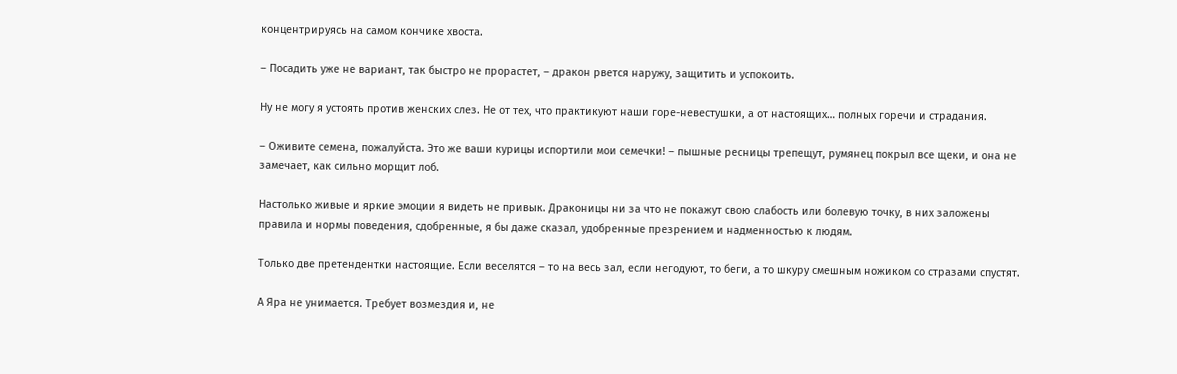концентрируясь на самом кончике хвоста.

– Посадить уже не вариант, так быстро не прорастет, – дракон рвется наружу, защитить и успокоить.

Ну не могу я устоять против женских слез. Не от тех, что практикуют наши горе-невестушки, а от настоящих… полных горечи и страдания.

– Оживите семена, пожалуйста. Это же ваши курицы испортили мои семечки! – пышные ресницы трепещут, румянец покрыл все щеки, и она не замечает, как сильно морщит лоб.

Настолько живые и яркие эмоции я видеть не привык. Драконицы ни за что не покажут свою слабость или болевую точку, в них заложены правила и нормы поведения, сдобренные, я бы даже сказал, удобренные презрением и надменностью к людям.

Только две претендентки настоящие. Если веселятся – то на весь зал, если негодуют, то беги, а то шкуру смешным ножиком со стразами спустят.

А Яра не унимается. Требует возмездия и, не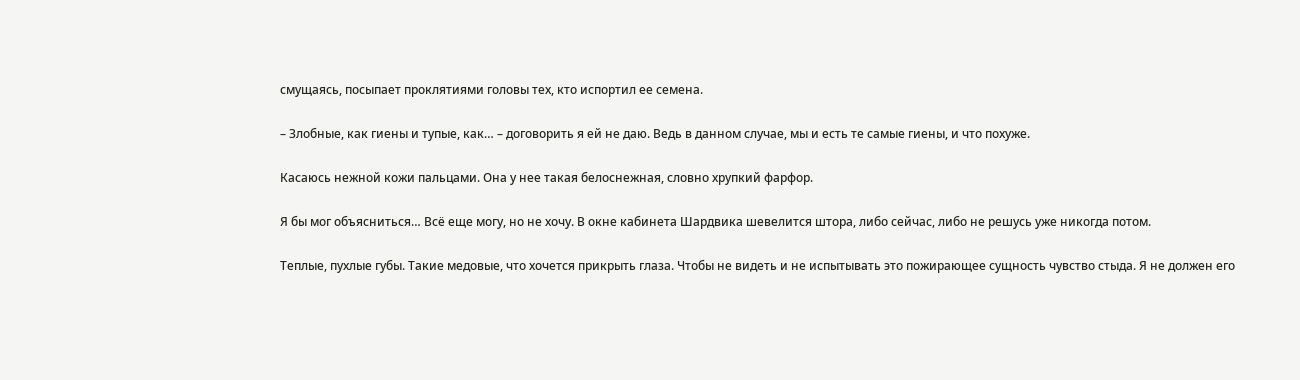смущаясь, посыпает проклятиями головы тех, кто испортил ее семена.

– Злобные, как гиены и тупые, как… – договорить я ей не даю. Ведь в данном случае, мы и есть те самые гиены, и что похуже.

Касаюсь нежной кожи пальцами. Она у нее такая белоснежная, словно хрупкий фарфор.

Я бы мог объясниться… Всё еще могу, но не хочу. В окне кабинета Шардвика шевелится штора, либо сейчас, либо не решусь уже никогда потом.

Теплые, пухлые губы. Такие медовые, что хочется прикрыть глаза. Чтобы не видеть и не испытывать это пожирающее сущность чувство стыда. Я не должен его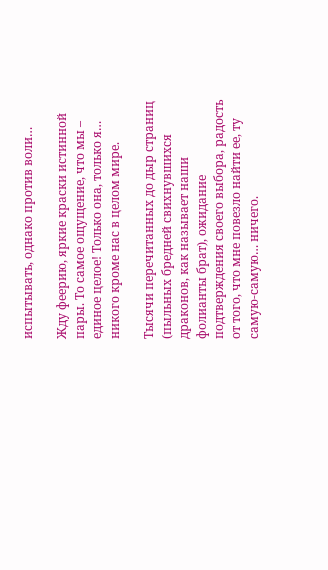испытывать, однако против воли…

Жду феерию, яркие краски истинной пары. То самое ощущение, что мы – единое целое! Только она, только я… никого кроме нас в целом мире.

Тысячи перечитанных до дыр страниц (пыльных бредней свихнувшихся драконов, как называет наши фолианты брат), ожидание подтверждения своего выбора, радость от того, что мне повезло найти ее, ту самую-самую… ничего.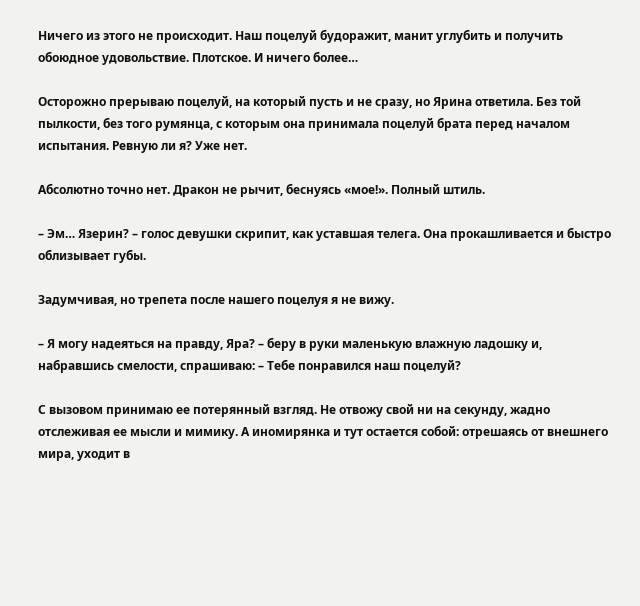Ничего из этого не происходит. Наш поцелуй будоражит, манит углубить и получить обоюдное удовольствие. Плотское. И ничего более…

Осторожно прерываю поцелуй, на который пусть и не сразу, но Ярина ответила. Без той пылкости, без того румянца, с которым она принимала поцелуй брата перед началом испытания. Ревную ли я? Уже нет.

Абсолютно точно нет. Дракон не рычит, беснуясь «мое!». Полный штиль.

– Эм… Язерин? – голос девушки скрипит, как уставшая телега. Она прокашливается и быстро облизывает губы.

Задумчивая, но трепета после нашего поцелуя я не вижу.

– Я могу надеяться на правду, Яра? – беру в руки маленькую влажную ладошку и, набравшись смелости, спрашиваю: – Тебе понравился наш поцелуй?

С вызовом принимаю ее потерянный взгляд. Не отвожу свой ни на секунду, жадно отслеживая ее мысли и мимику. А иномирянка и тут остается собой: отрешаясь от внешнего мира, уходит в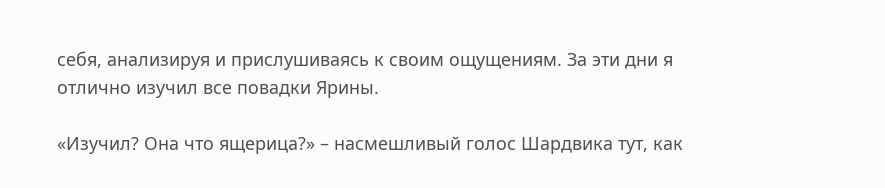себя, анализируя и прислушиваясь к своим ощущениям. За эти дни я отлично изучил все повадки Ярины.

«Изучил? Она что ящерица?» – насмешливый голос Шардвика тут, как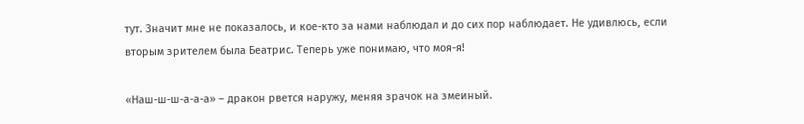тут. Значит мне не показалось, и кое-кто за нами наблюдал и до сих пор наблюдает. Не удивлюсь, если вторым зрителем была Беатрис. Теперь уже понимаю, что моя-я!

«Наш-ш-ш-а-а-а» – дракон рвется наружу, меняя зрачок на змеиный.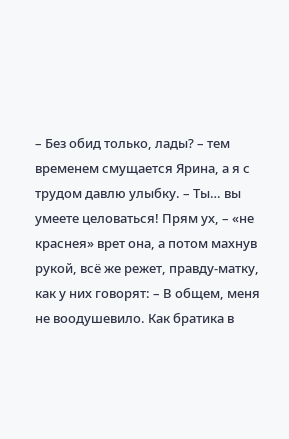– Без обид только, лады? – тем временем смущается Ярина, а я с трудом давлю улыбку. – Ты… вы умеете целоваться! Прям ух, – «не краснея» врет она, а потом махнув рукой, всё же режет, правду-матку, как у них говорят: – В общем, меня не воодушевило. Как братика в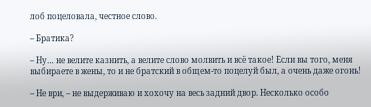лоб поцеловала, честное слово.

– Братика?

– Ну… не велите казнить, а велите слово молвить и всё такое! Если вы того, меня выбираете в жены, то и не братский в общем-то поцелуй был, а очень даже огонь!

– Не ври, – не выдерживаю и хохочу на весь задний двор. Несколько особо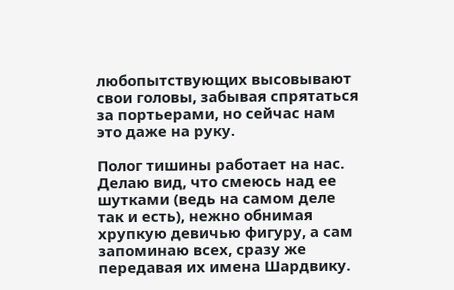любопытствующих высовывают свои головы, забывая спрятаться за портьерами, но сейчас нам это даже на руку.

Полог тишины работает на нас. Делаю вид, что смеюсь над ее шутками (ведь на самом деле так и есть), нежно обнимая хрупкую девичью фигуру, а сам запоминаю всех, сразу же передавая их имена Шардвику.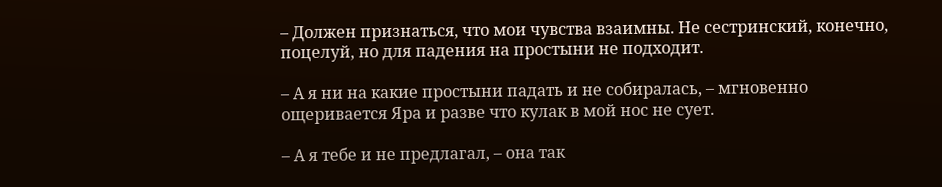– Должен признаться, что мои чувства взаимны. Не сестринский, конечно, поцелуй, но для падения на простыни не подходит.

– А я ни на какие простыни падать и не собиралась, – мгновенно ощеривается Яра и разве что кулак в мой нос не сует.

– А я тебе и не предлагал, – она так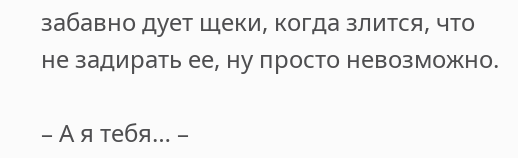забавно дует щеки, когда злится, что не задирать ее, ну просто невозможно.

– А я тебя… –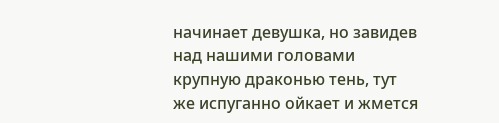начинает девушка, но завидев над нашими головами крупную драконью тень, тут же испуганно ойкает и жмется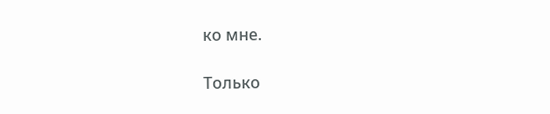ко мне.

Только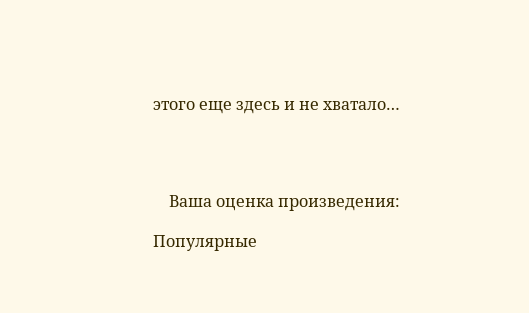этого еще здесь и не хватало…




    Ваша оценка произведения:

Популярные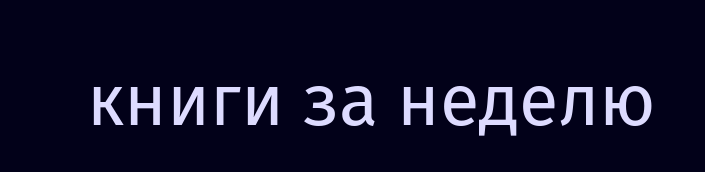книги за неделю